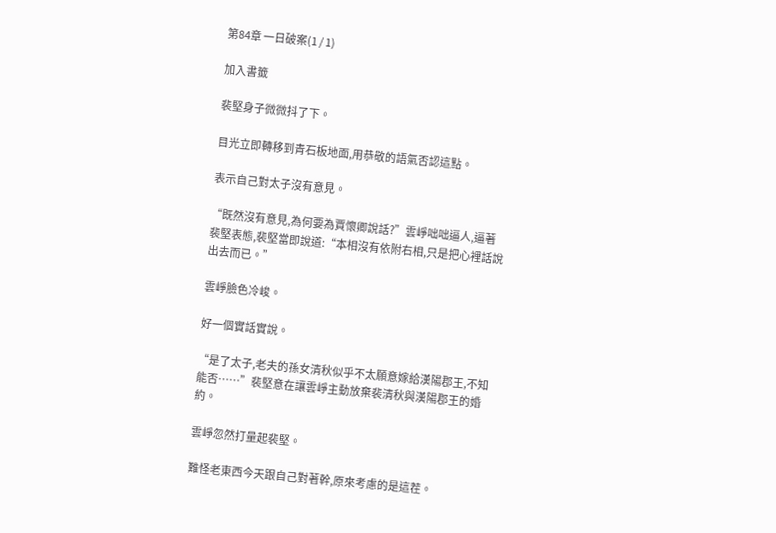第84章 一日破案(1 / 1)

加入書籤

裴堅身子微微抖了下。

目光立即轉移到青石板地面,用恭敬的語氣否認這點。

表示自己對太子沒有意見。

“既然沒有意見,為何要為賈懷卿說話?”雲崢咄咄逼人,逼著裴堅表態,裴堅當即說道:“本相沒有依附右相,只是把心裡話說出去而已。”

雲崢臉色冷峻。

好一個實話實說。

“是了太子,老夫的孫女清秋似乎不太願意嫁給漢陽郡王,不知能否……”裴堅意在讓雲崢主動放棄裴清秋與漢陽郡王的婚約。

雲崢忽然打量起裴堅。

難怪老東西今天跟自己對著幹,原來考慮的是這茬。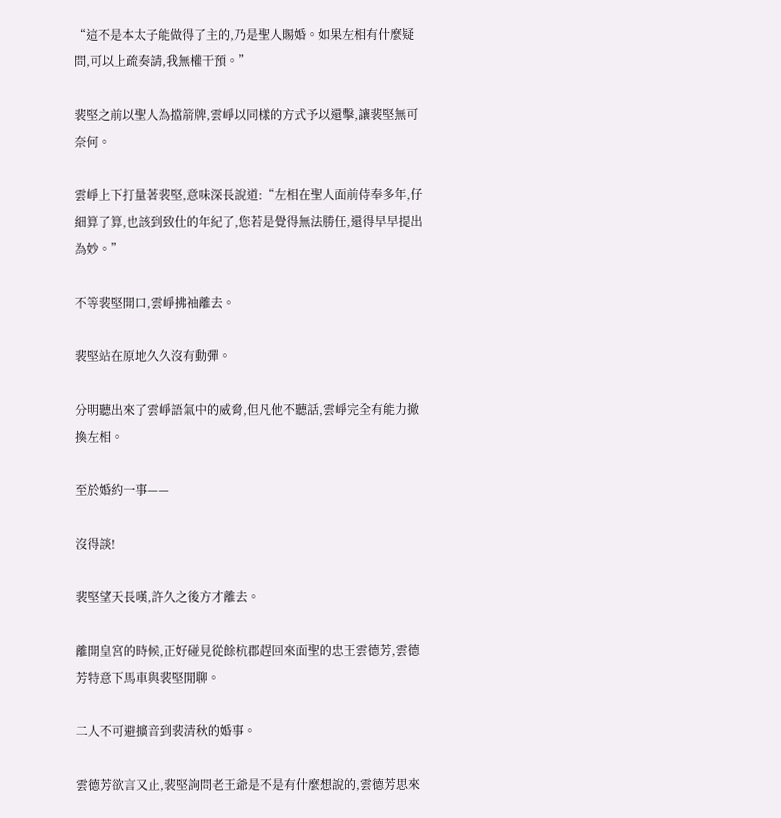“這不是本太子能做得了主的,乃是聖人賜婚。如果左相有什麼疑問,可以上疏奏請,我無權干預。”

裴堅之前以聖人為擋箭牌,雲崢以同樣的方式予以還擊,讓裴堅無可奈何。

雲崢上下打量著裴堅,意味深長說道:“左相在聖人面前侍奉多年,仔細算了算,也該到致仕的年紀了,您若是覺得無法勝任,還得早早提出為妙。”

不等裴堅開口,雲崢拂袖離去。

裴堅站在原地久久沒有動彈。

分明聽出來了雲崢語氣中的威脅,但凡他不聽話,雲崢完全有能力撤換左相。

至於婚約一事——

沒得談!

裴堅望天長嘆,許久之後方才離去。

離開皇宮的時候,正好碰見從餘杭郡趕回來面聖的忠王雲德芳,雲德芳特意下馬車與裴堅閒聊。

二人不可避擴音到裴清秋的婚事。

雲德芳欲言又止,裴堅詢問老王爺是不是有什麼想說的,雲德芳思來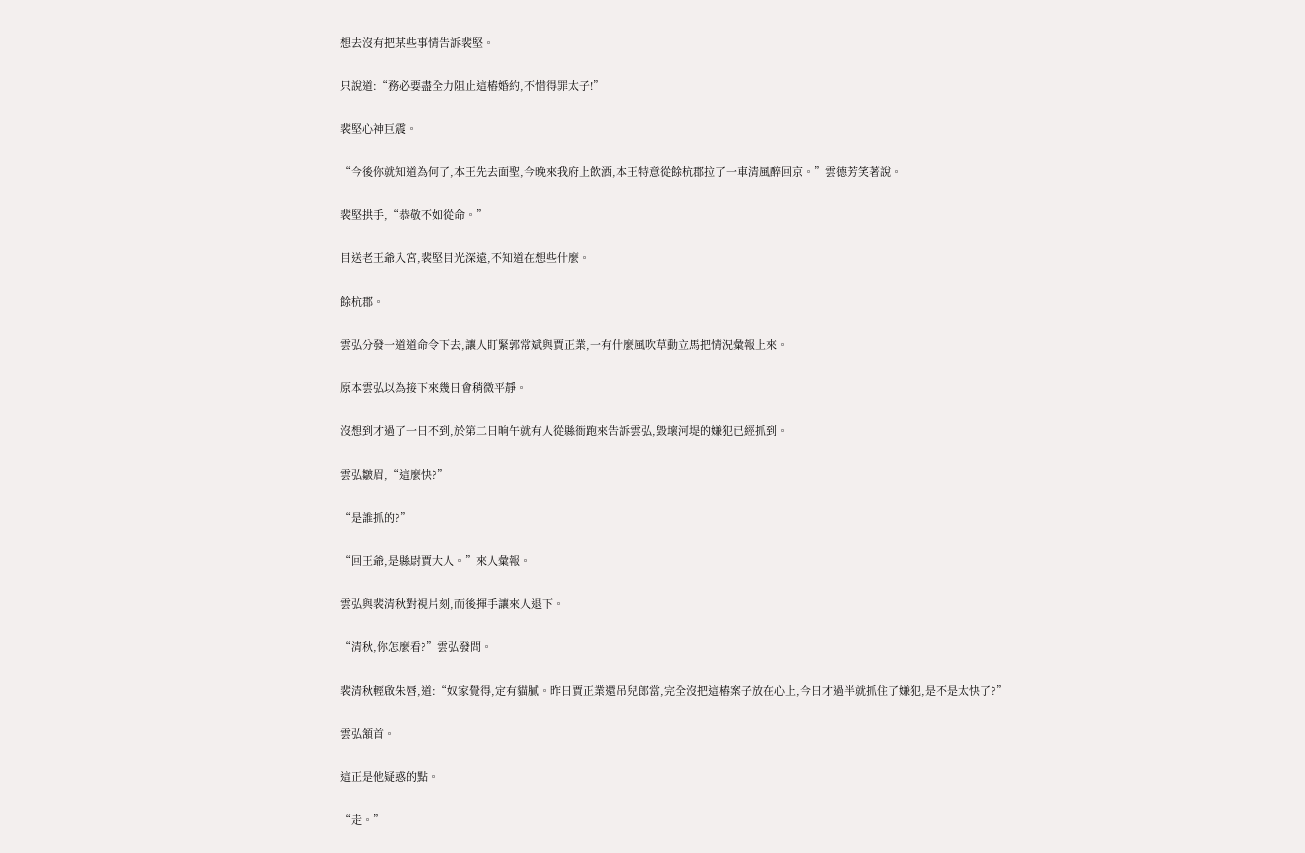想去沒有把某些事情告訴裴堅。

只說道:“務必要盡全力阻止這樁婚約,不惜得罪太子!”

裴堅心神巨震。

“今後你就知道為何了,本王先去面聖,今晚來我府上飲酒,本王特意從餘杭郡拉了一車清風醉回京。”雲德芳笑著說。

裴堅拱手,“恭敬不如從命。”

目送老王爺入宮,裴堅目光深遠,不知道在想些什麼。

餘杭郡。

雲弘分發一道道命令下去,讓人盯緊郭常斌與賈正業,一有什麼風吹草動立馬把情況彙報上來。

原本雲弘以為接下來幾日會稍微平靜。

沒想到才過了一日不到,於第二日晌午就有人從縣衙跑來告訴雲弘,毀壞河堤的嫌犯已經抓到。

雲弘皺眉,“這麼快?”

“是誰抓的?”

“回王爺,是縣尉賈大人。”來人彙報。

雲弘與裴清秋對視片刻,而後揮手讓來人退下。

“清秋,你怎麼看?”雲弘發問。

裴清秋輕啟朱唇,道:“奴家覺得,定有貓膩。昨日賈正業還吊兒郎當,完全沒把這樁案子放在心上,今日才過半就抓住了嫌犯,是不是太快了?”

雲弘頷首。

這正是他疑惑的點。

“走。”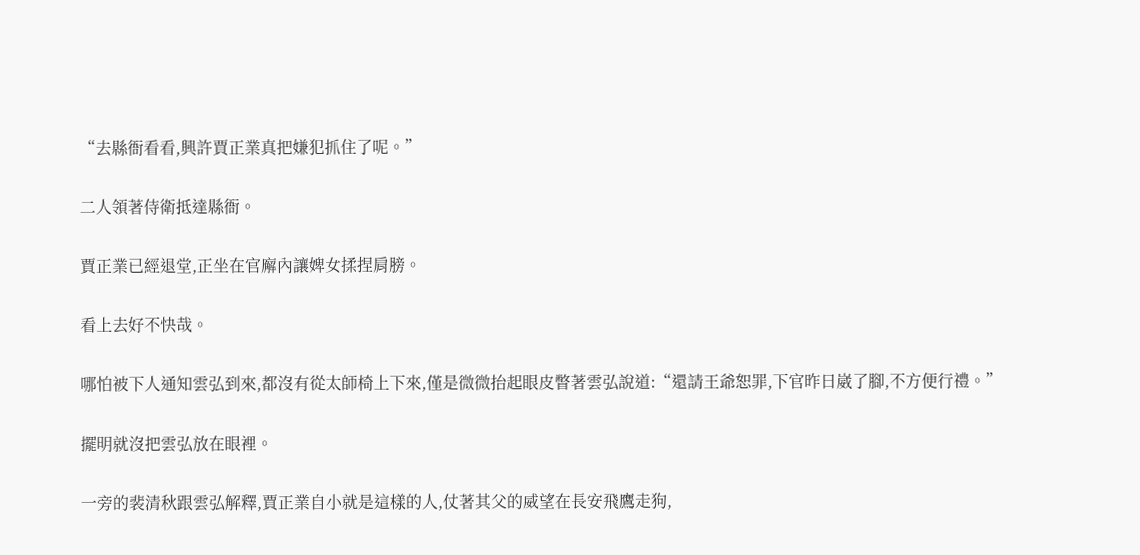“去縣衙看看,興許賈正業真把嫌犯抓住了呢。”

二人領著侍衛抵達縣衙。

賈正業已經退堂,正坐在官廨內讓婢女揉捏肩膀。

看上去好不快哉。

哪怕被下人通知雲弘到來,都沒有從太師椅上下來,僅是微微抬起眼皮瞥著雲弘說道:“還請王爺恕罪,下官昨日崴了腳,不方便行禮。”

擺明就沒把雲弘放在眼裡。

一旁的裴清秋跟雲弘解釋,賈正業自小就是這樣的人,仗著其父的威望在長安飛鷹走狗,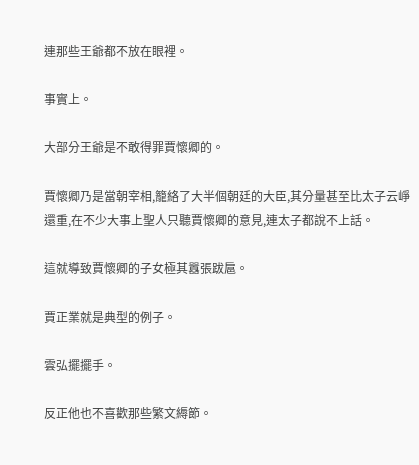連那些王爺都不放在眼裡。

事實上。

大部分王爺是不敢得罪賈懷卿的。

賈懷卿乃是當朝宰相,籠絡了大半個朝廷的大臣,其分量甚至比太子云崢還重,在不少大事上聖人只聽賈懷卿的意見,連太子都說不上話。

這就導致賈懷卿的子女極其囂張跋扈。

賈正業就是典型的例子。

雲弘擺擺手。

反正他也不喜歡那些繁文縟節。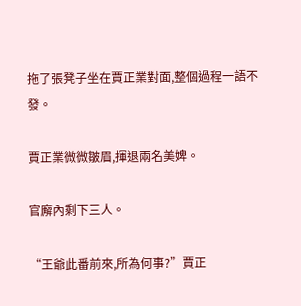拖了張凳子坐在賈正業對面,整個過程一語不發。

賈正業微微皺眉,揮退兩名美婢。

官廨內剩下三人。

“王爺此番前來,所為何事?”賈正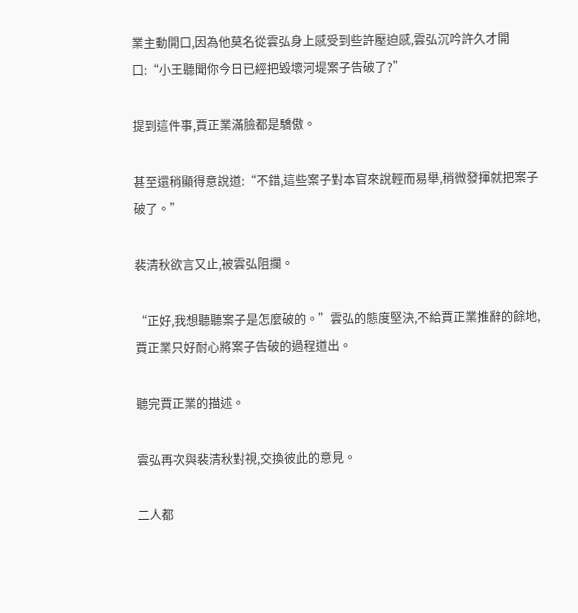業主動開口,因為他莫名從雲弘身上感受到些許壓迫感,雲弘沉吟許久才開口:“小王聽聞你今日已經把毀壞河堤案子告破了?”

提到這件事,賈正業滿臉都是驕傲。

甚至還稍顯得意說道:“不錯,這些案子對本官來說輕而易舉,稍微發揮就把案子破了。”

裴清秋欲言又止,被雲弘阻攔。

“正好,我想聽聽案子是怎麼破的。”雲弘的態度堅決,不給賈正業推辭的餘地,賈正業只好耐心將案子告破的過程道出。

聽完賈正業的描述。

雲弘再次與裴清秋對視,交換彼此的意見。

二人都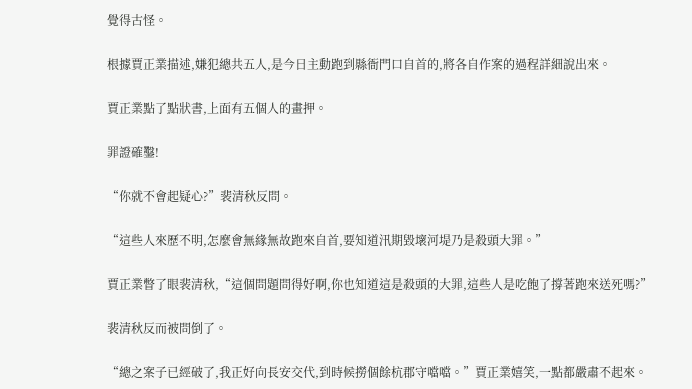覺得古怪。

根據賈正業描述,嫌犯總共五人,是今日主動跑到縣衙門口自首的,將各自作案的過程詳細說出來。

賈正業點了點狀書,上面有五個人的畫押。

罪證確鑿!

“你就不會起疑心?”裴清秋反問。

“這些人來歷不明,怎麼會無緣無故跑來自首,要知道汛期毀壞河堤乃是殺頭大罪。”

賈正業瞥了眼裴清秋,“這個問題問得好啊,你也知道這是殺頭的大罪,這些人是吃飽了撐著跑來送死嗎?”

裴清秋反而被問倒了。

“總之案子已經破了,我正好向長安交代,到時候撈個餘杭郡守噹噹。”賈正業嬉笑,一點都嚴肅不起來。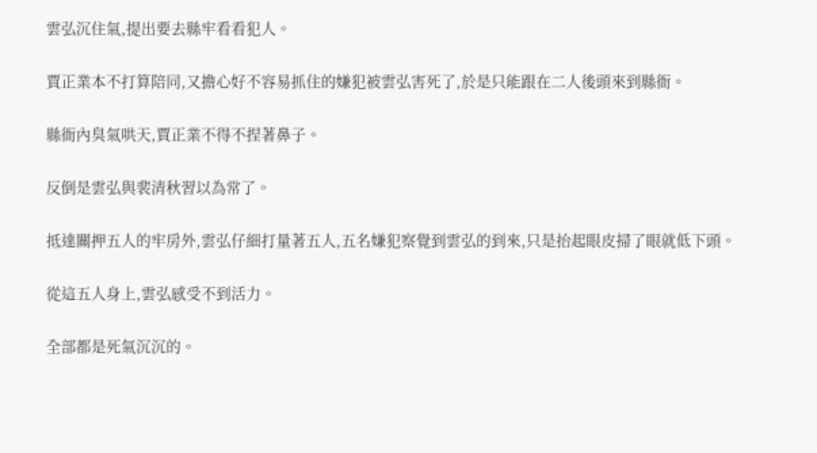雲弘沉住氣,提出要去縣牢看看犯人。

賈正業本不打算陪同,又擔心好不容易抓住的嫌犯被雲弘害死了,於是只能跟在二人後頭來到縣衙。

縣衙內臭氣哄天,賈正業不得不捏著鼻子。

反倒是雲弘與裴清秋習以為常了。

抵達關押五人的牢房外,雲弘仔細打量著五人,五名嫌犯察覺到雲弘的到來,只是抬起眼皮掃了眼就低下頭。

從這五人身上,雲弘感受不到活力。

全部都是死氣沉沉的。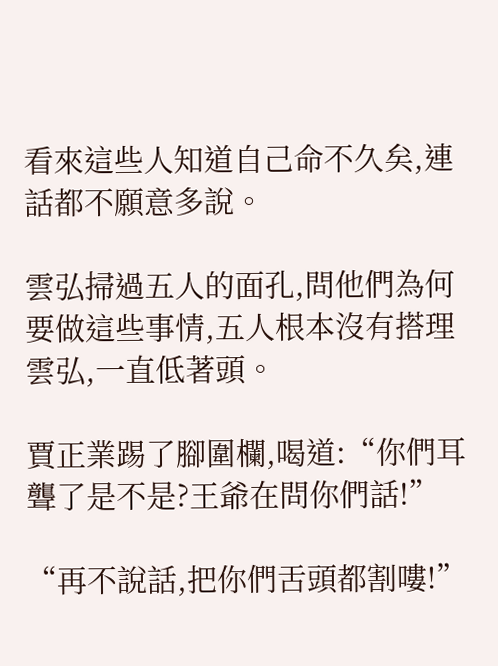看來這些人知道自己命不久矣,連話都不願意多說。

雲弘掃過五人的面孔,問他們為何要做這些事情,五人根本沒有搭理雲弘,一直低著頭。

賈正業踢了腳圍欄,喝道:“你們耳聾了是不是?王爺在問你們話!”

“再不說話,把你們舌頭都割嘍!”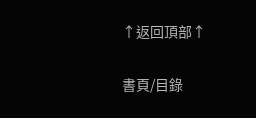↑返回頂部↑

書頁/目錄